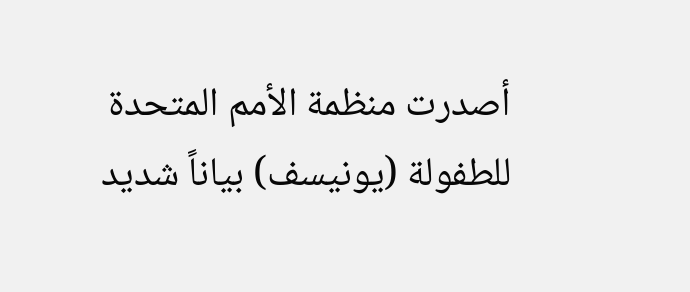أصدرت منظمة الأمم المتحدة للطفولة (يونيسف) بياناً شديد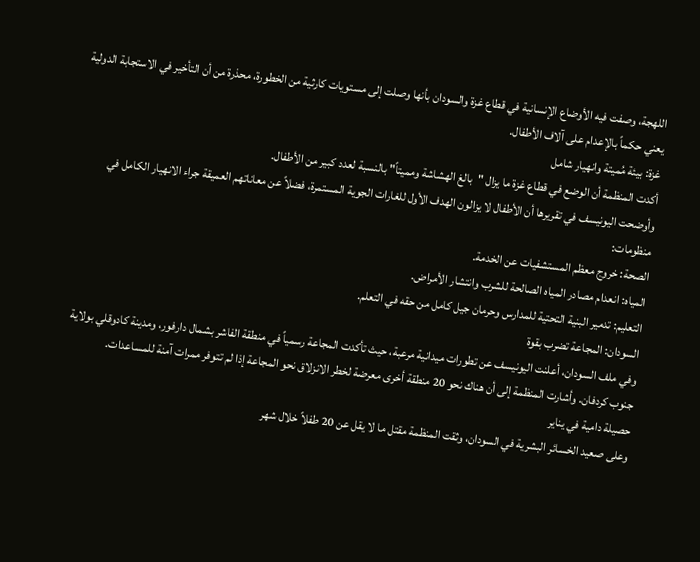اللهجة، وصفت فيه الأوضاع الإنسانية في قطاع غزة والسودان بأنها وصلت إلى مستويات كارثية من الخطورة، محذرة من أن التأخير في الاستجابة الدولية يعني حكماً بالإعدام على آلاف الأطفال.
غزة: بيئة مُميتة وانهيار شامل
أكدت المنظمة أن الوضع في قطاع غزة ما يزال "بالغ الهشاشة ومميتاً" بالنسبة لعدد كبير من الأطفال.
وأوضحت اليونيسف في تقريرها أن الأطفال لا يزالون الهدف الأول للغارات الجوية المستمرة، فضلاً عن معاناتهم العميقة جراء الانهيار الكامل في منظومات:
الصحة: خروج معظم المستشفيات عن الخدمة.
المياه: انعدام مصادر المياه الصالحة للشرب وانتشار الأمراض.
التعليم: تدمير البنية التحتية للمدارس وحرمان جيل كامل من حقه في التعلم.
السودان: المجاعة تضرب بقوة
وفي ملف السودان، أعلنت اليونيسف عن تطورات ميدانية مرعبة، حيث تأكدت المجاعة رسمياً في منطقة الفاشر بشمال دارفور، ومدينة كادوقلي بولاية جنوب كردفان. وأشارت المنظمة إلى أن هناك نحو 20 منطقة أخرى معرضة لخطر الانزلاق نحو المجاعة إذا لم تتوفر ممرات آمنة للمساعدات.
حصيلة دامية في يناير
وعلى صعيد الخسائر البشرية في السودان، وثقت المنظمة مقتل ما لا يقل عن 20 طفلاً خلال شهر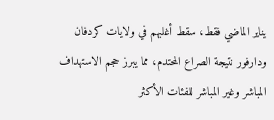يناير الماضي فقط، سقط أغلبهم في ولايات كردفان ودارفور نتيجة الصراع المحتدم، مما يبرز حجم الاستهداف المباشر وغير المباشر للفئات الأكثر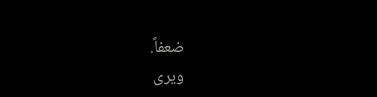ضعفاً.
ويرى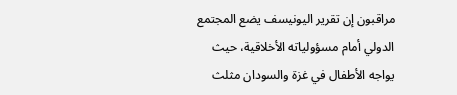مراقبون إن تقرير اليونيسف يضع المجتمع الدولي أمام مسؤولياته الأخلاقية، حيث يواجه الأطفال في غزة والسودان مثلث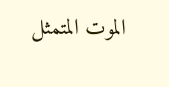الموت المتمثل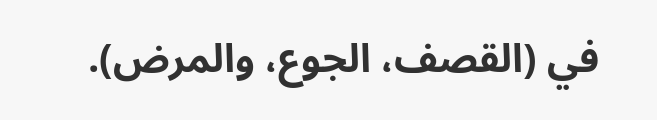في (القصف، الجوع، والمرض).